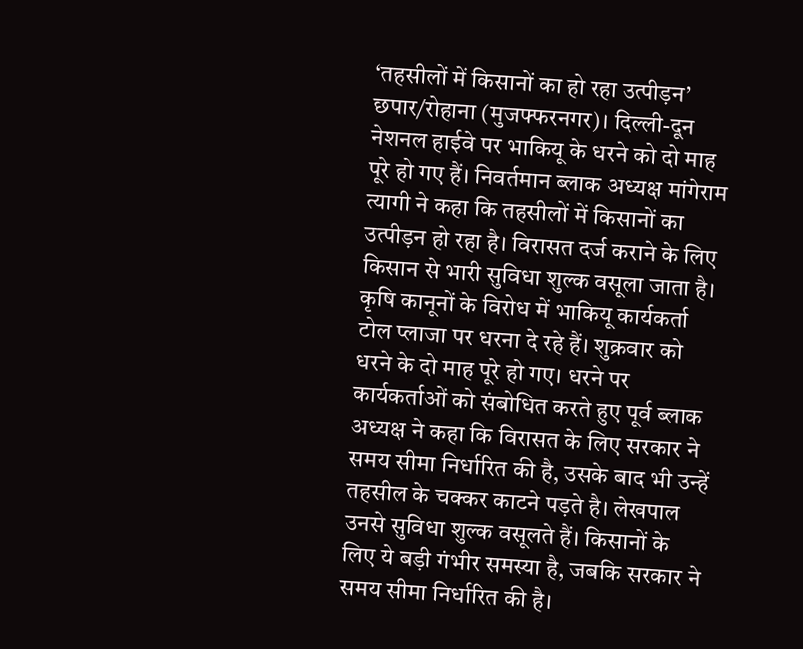‘तहसीलों में किसानों का हो रहा उत्पीड़न’
छपार/रोहाना (मुजफ्फरनगर)। दिल्ली-दून नेशनल हाईवे पर भाकियू के धरने को दो माह पूरे हो गए हैं। निवर्तमान ब्लाक अध्यक्ष मांगेराम त्यागी ने कहा कि तहसीलों में किसानों का उत्पीड़न हो रहा है। विरासत दर्ज कराने के लिए किसान से भारी सुविधा शुल्क वसूला जाता है।
कृषि कानूनों के विरोध में भाकियू कार्यकर्ता टोल प्लाजा पर धरना दे रहे हैं। शुक्रवार को धरने के दो माह पूरे हो गए। धरने पर कार्यकर्ताओं को संबोधित करते हुए पूर्व ब्लाक अध्यक्ष ने कहा कि विरासत के लिए सरकार ने समय सीमा निर्धारित की है, उसके बाद भी उन्हें तहसील के चक्कर काटने पड़ते है। लेखपाल उनसे सुविधा शुल्क वसूलते हैं। किसानों के लिए ये बड़ी गंभीर समस्या है, जबकि सरकार ने समय सीमा निर्धारित की है।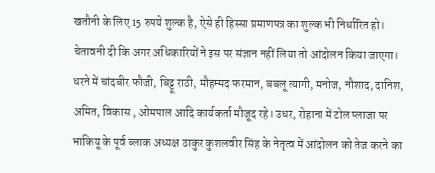खतौनी के लिए 15 रुपये शुल्क है, ऐसे ही हिस्सा प्रमाणपत्र का शुल्क भी निर्धारित हो।
चेतावनी दी कि अगर अधिकारियों ने इस पर संज्ञान नहीं लिया तो आंदोलन किया जाएगा। धरने में चांदबीर फौजी, बिट्टू राठी, मौहम्मद फरमान, बबलू त्यागी, मनोज, नौशाद, दानिश, अमित, विकास , ओमपाल आदि कार्यकर्ता मौजूद रहे। उधर, रोहाना में टोल प्लाजा पर भाकियू के पूर्व ब्लाक अध्यक्ष ठाकुर कुशलवीर सिंह के नेतृत्व में आंदोलन को तेज करने का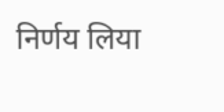निर्णय लिया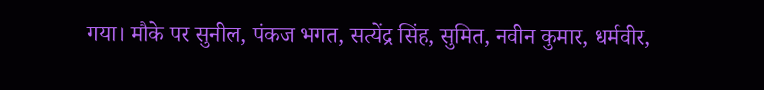गया। मौके पर सुनील, पंकज भगत, सत्येंद्र सिंह, सुमित, नवीन कुमार, धर्मवीर,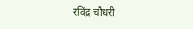रविंद्र चौधरी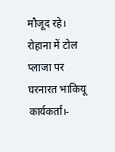मौजूद रहे।
रोहाना में टोल प्लाजा पर घरनारत भाकियू कार्यकर्ता।-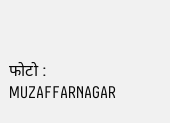फोटो : MUZAFFARNAGAR